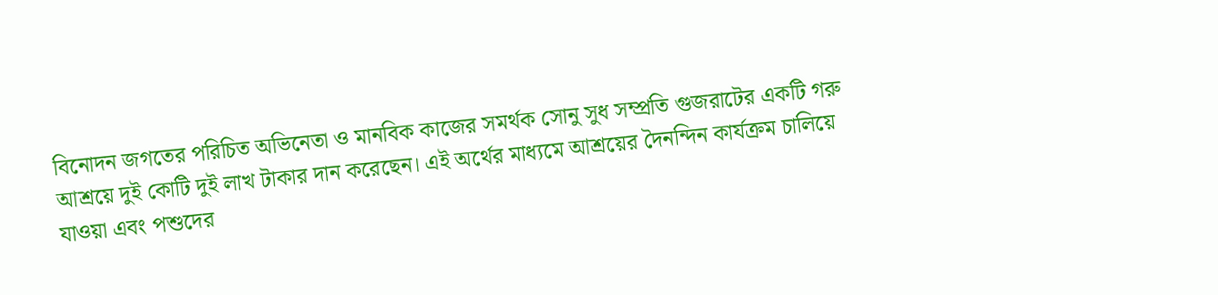বিনোদন জগতের পরিচিত অভিনেতা ও মানবিক কাজের সমর্থক সোনু সুধ সম্প্রতি গুজরাটের একটি গরু আশ্রয়ে দুই কোটি দুই লাখ টাকার দান করেছেন। এই অর্থের মাধ্যমে আশ্রয়ের দৈনন্দিন কার্যক্রম চালিয়ে যাওয়া এবং পশুদের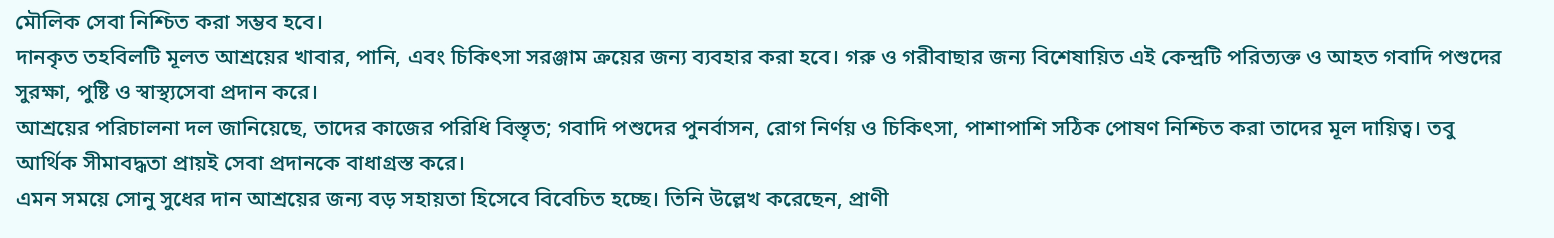মৌলিক সেবা নিশ্চিত করা সম্ভব হবে।
দানকৃত তহবিলটি মূলত আশ্রয়ের খাবার, পানি, এবং চিকিৎসা সরঞ্জাম ক্রয়ের জন্য ব্যবহার করা হবে। গরু ও গরীবাছার জন্য বিশেষায়িত এই কেন্দ্রটি পরিত্যক্ত ও আহত গবাদি পশুদের সুরক্ষা, পুষ্টি ও স্বাস্থ্যসেবা প্রদান করে।
আশ্রয়ের পরিচালনা দল জানিয়েছে, তাদের কাজের পরিধি বিস্তৃত; গবাদি পশুদের পুনর্বাসন, রোগ নির্ণয় ও চিকিৎসা, পাশাপাশি সঠিক পোষণ নিশ্চিত করা তাদের মূল দায়িত্ব। তবু আর্থিক সীমাবদ্ধতা প্রায়ই সেবা প্রদানকে বাধাগ্রস্ত করে।
এমন সময়ে সোনু সুধের দান আশ্রয়ের জন্য বড় সহায়তা হিসেবে বিবেচিত হচ্ছে। তিনি উল্লেখ করেছেন, প্রাণী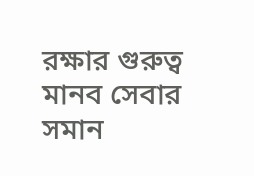রক্ষার গুরুত্ব মানব সেবার সমান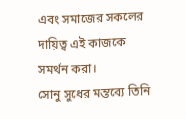এবং সমাজের সকলের দায়িত্ব এই কাজকে সমর্থন করা।
সোনু সুধের মন্তব্যে তিনি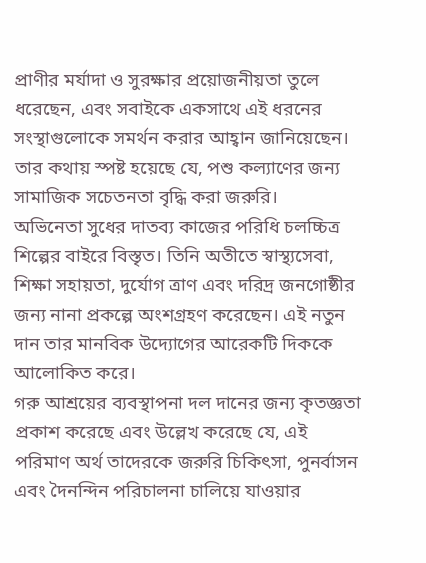প্রাণীর মর্যাদা ও সুরক্ষার প্রয়োজনীয়তা তুলে ধরেছেন, এবং সবাইকে একসাথে এই ধরনের সংস্থাগুলোকে সমর্থন করার আহ্বান জানিয়েছেন। তার কথায় স্পষ্ট হয়েছে যে, পশু কল্যাণের জন্য সামাজিক সচেতনতা বৃদ্ধি করা জরুরি।
অভিনেতা সুধের দাতব্য কাজের পরিধি চলচ্চিত্র শিল্পের বাইরে বিস্তৃত। তিনি অতীতে স্বাস্থ্যসেবা, শিক্ষা সহায়তা, দুর্যোগ ত্রাণ এবং দরিদ্র জনগোষ্ঠীর জন্য নানা প্রকল্পে অংশগ্রহণ করেছেন। এই নতুন দান তার মানবিক উদ্যোগের আরেকটি দিককে আলোকিত করে।
গরু আশ্রয়ের ব্যবস্থাপনা দল দানের জন্য কৃতজ্ঞতা প্রকাশ করেছে এবং উল্লেখ করেছে যে, এই পরিমাণ অর্থ তাদেরকে জরুরি চিকিৎসা, পুনর্বাসন এবং দৈনন্দিন পরিচালনা চালিয়ে যাওয়ার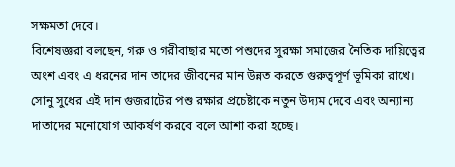সক্ষমতা দেবে।
বিশেষজ্ঞরা বলছেন, গরু ও গরীবাছার মতো পশুদের সুরক্ষা সমাজের নৈতিক দায়িত্বের অংশ এবং এ ধরনের দান তাদের জীবনের মান উন্নত করতে গুরুত্বপূর্ণ ভূমিকা রাখে।
সোনু সুধের এই দান গুজরাটের পশু রক্ষার প্রচেষ্টাকে নতুন উদ্যম দেবে এবং অন্যান্য দাতাদের মনোযোগ আকর্ষণ করবে বলে আশা করা হচ্ছে।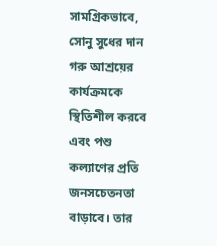সামগ্রিকভাবে, সোনু সুধের দান গরু আশ্রয়ের কার্যক্রমকে স্থিতিশীল করবে এবং পশু কল্যাণের প্রতি জনসচেতনতা বাড়াবে। তার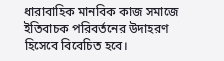ধারাবাহিক মানবিক কাজ সমাজে ইতিবাচক পরিবর্তনের উদাহরণ হিসেবে বিবেচিত হবে।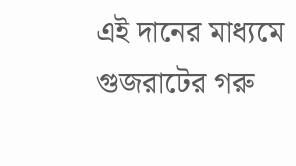এই দানের মাধ্যমে গুজরাটের গরু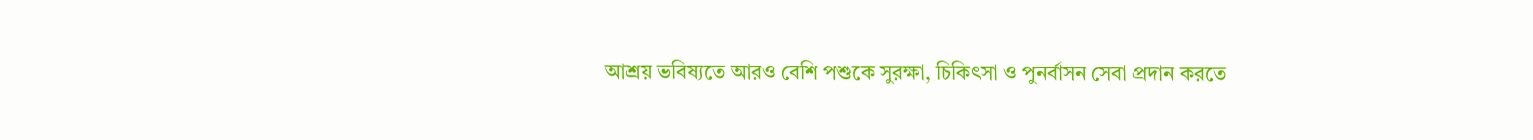আশ্রয় ভবিষ্যতে আরও বেশি পশুকে সুরক্ষা, চিকিৎসা ও পুনর্বাসন সেবা প্রদান করতে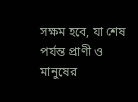সক্ষম হবে, যা শেষ পর্যন্ত প্রাণী ও মানুষের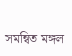সমন্বিত মঙ্গল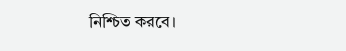নিশ্চিত করবে।